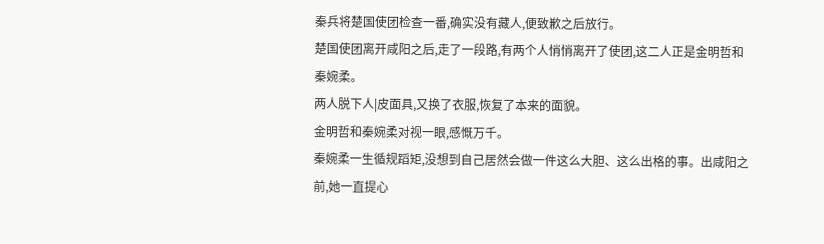秦兵将楚国使团检查一番,确实没有藏人,便致歉之后放行。
楚国使团离开咸阳之后,走了一段路,有两个人悄悄离开了使团,这二人正是金明哲和秦婉柔。
两人脱下人|皮面具,又换了衣服,恢复了本来的面貌。
金明哲和秦婉柔对视一眼,感慨万千。
秦婉柔一生循规蹈矩,没想到自己居然会做一件这么大胆、这么出格的事。出咸阳之前,她一直提心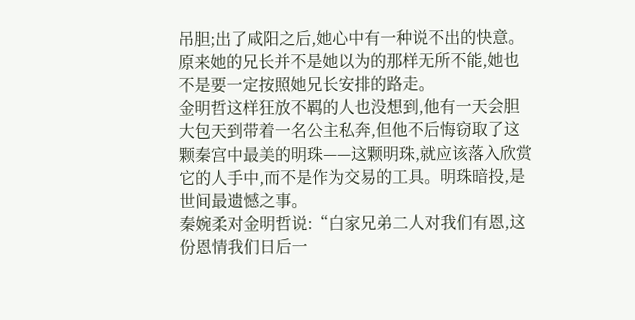吊胆;出了咸阳之后,她心中有一种说不出的快意。原来她的兄长并不是她以为的那样无所不能,她也不是要一定按照她兄长安排的路走。
金明哲这样狂放不羁的人也没想到,他有一天会胆大包天到带着一名公主私奔,但他不后悔窃取了这颗秦宫中最美的明珠——这颗明珠,就应该落入欣赏它的人手中,而不是作为交易的工具。明珠暗投,是世间最遗憾之事。
秦婉柔对金明哲说:“白家兄弟二人对我们有恩,这份恩情我们日后一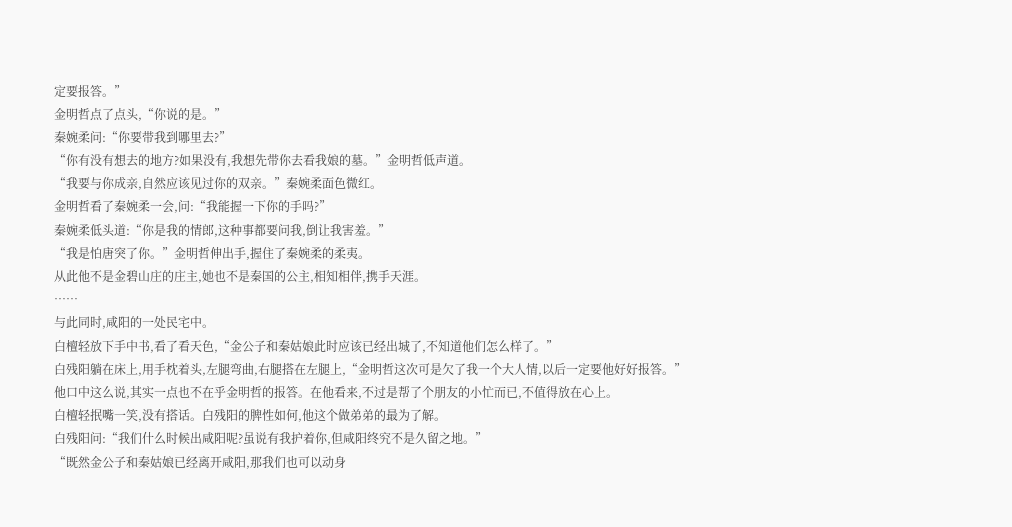定要报答。”
金明哲点了点头,“你说的是。”
秦婉柔问:“你要带我到哪里去?”
“你有没有想去的地方?如果没有,我想先带你去看我娘的墓。”金明哲低声道。
“我要与你成亲,自然应该见过你的双亲。”秦婉柔面色微红。
金明哲看了秦婉柔一会,问:“我能握一下你的手吗?”
秦婉柔低头道:“你是我的情郎,这种事都要问我,倒让我害羞。”
“我是怕唐突了你。”金明哲伸出手,握住了秦婉柔的柔夷。
从此他不是金碧山庄的庄主,她也不是秦国的公主,相知相伴,携手天涯。
……
与此同时,咸阳的一处民宅中。
白檀轻放下手中书,看了看天色,“金公子和秦姑娘此时应该已经出城了,不知道他们怎么样了。”
白残阳躺在床上,用手枕着头,左腿弯曲,右腿搭在左腿上,“金明哲这次可是欠了我一个大人情,以后一定要他好好报答。”
他口中这么说,其实一点也不在乎金明哲的报答。在他看来,不过是帮了个朋友的小忙而已,不值得放在心上。
白檀轻抿嘴一笑,没有搭话。白残阳的脾性如何,他这个做弟弟的最为了解。
白残阳问:“我们什么时候出咸阳呢?虽说有我护着你,但咸阳终究不是久留之地。”
“既然金公子和秦姑娘已经离开咸阳,那我们也可以动身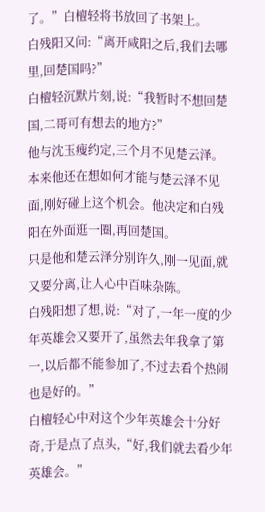了。”白檀轻将书放回了书架上。
白残阳又问:“离开咸阳之后,我们去哪里,回楚国吗?”
白檀轻沉默片刻,说:“我暂时不想回楚国,二哥可有想去的地方?”
他与沈玉瘦约定,三个月不见楚云泽。本来他还在想如何才能与楚云泽不见面,刚好碰上这个机会。他决定和白残阳在外面逛一圈,再回楚国。
只是他和楚云泽分别许久,刚一见面,就又要分离,让人心中百味杂陈。
白残阳想了想,说:“对了,一年一度的少年英雄会又要开了,虽然去年我拿了第一,以后都不能参加了,不过去看个热闹也是好的。”
白檀轻心中对这个少年英雄会十分好奇,于是点了点头,“好,我们就去看少年英雄会。”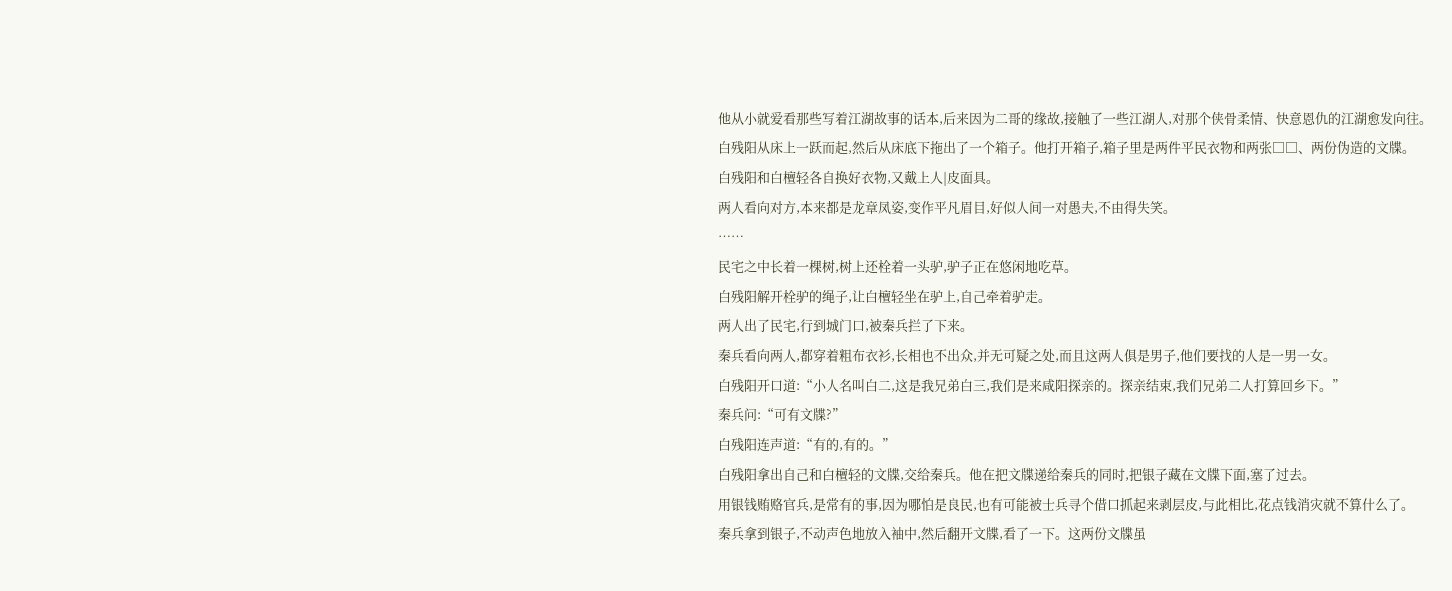他从小就爱看那些写着江湖故事的话本,后来因为二哥的缘故,接触了一些江湖人,对那个侠骨柔情、快意恩仇的江湖愈发向往。
白残阳从床上一跃而起,然后从床底下拖出了一个箱子。他打开箱子,箱子里是两件平民衣物和两张□□、两份伪造的文牒。
白残阳和白檀轻各自换好衣物,又戴上人|皮面具。
两人看向对方,本来都是龙章凤姿,变作平凡眉目,好似人间一对愚夫,不由得失笑。
……
民宅之中长着一棵树,树上还栓着一头驴,驴子正在悠闲地吃草。
白残阳解开栓驴的绳子,让白檀轻坐在驴上,自己牵着驴走。
两人出了民宅,行到城门口,被秦兵拦了下来。
秦兵看向两人,都穿着粗布衣衫,长相也不出众,并无可疑之处,而且这两人俱是男子,他们要找的人是一男一女。
白残阳开口道:“小人名叫白二,这是我兄弟白三,我们是来咸阳探亲的。探亲结束,我们兄弟二人打算回乡下。”
秦兵问:“可有文牒?”
白残阳连声道:“有的,有的。”
白残阳拿出自己和白檀轻的文牒,交给秦兵。他在把文牒递给秦兵的同时,把银子藏在文牒下面,塞了过去。
用银钱贿赂官兵,是常有的事,因为哪怕是良民,也有可能被士兵寻个借口抓起来剥层皮,与此相比,花点钱消灾就不算什么了。
秦兵拿到银子,不动声色地放入袖中,然后翻开文牒,看了一下。这两份文牒虽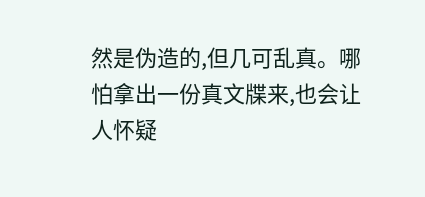然是伪造的,但几可乱真。哪怕拿出一份真文牒来,也会让人怀疑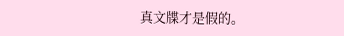真文牒才是假的。